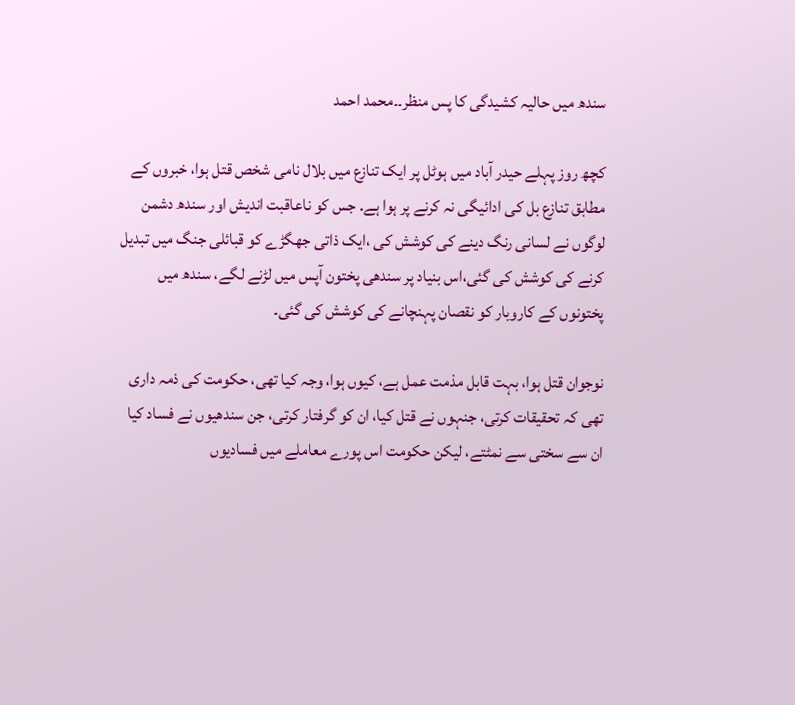سندھ میں حالیہ کشیدگی کا پس منظر۔۔محمد احمد

کچھ روز پہلے حیدر آباد میں ہوٹل پر ایک تنازع میں بلال نامی شخص قتل ہوا، خبروں کے مطابق تنازع بل کی ادائیگی نہ کرنے پر ہوا ہے. جس کو ناعاقبت اندیش اور سندھ دشمن لوگوں نے لسانی رنگ دینے کی کوشش کی ،ایک ذاتی جھگڑے کو قبائلی جنگ میں تبدیل کرنے کی کوشش کی گئی،اس بنیاد پر سندھی پختون آپس میں لڑنے لگے، سندھ میں پختونوں کے کاروبار کو نقصان پہنچانے کی کوشش کی گئی۔

نوجوان قتل ہوا، بہت قابل مذمت عمل ہے، کیوں ہوا، وجہ کیا تھی، حکومت کی ذمہ داری تھی کہ تحقیقات کرتی، جنہوں نے قتل کیا، ان کو گرفتار کرتی، جن سندھیوں نے فساد کیا ان سے سختی سے نمٹتے، لیکن حکومت اس پورے معاملے میں فسادیوں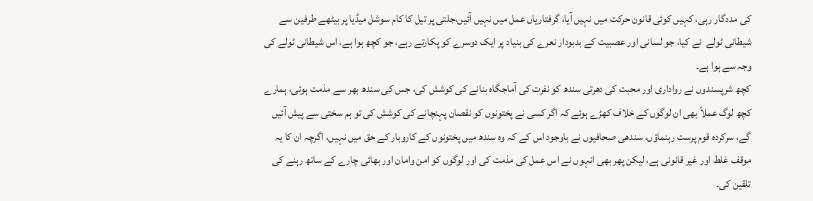کی مددگار رہی، کہیں کوئی قانون حرکت میں نہیں آیا، گرفتاریاں عمل میں نہیں آئیں،جلتی پر تیل کا کام سوشل میڈیا پر بیٹھے طرفین سے شیطانی ٹولے  نے کیا، جو لسانی اور عصبیت کے بدبودار نعرے کی بنیاد پر ایک دوسرے کو پکارتے رہے، جو کچھ ہوا ہے، اس شیطانی ٹولے کی وجہ سے ہوا ہے۔
کچھ شرپسندوں نے رواداری اور محبت کی دھرتی سندھ کو نفرت کی آماجگاہ بنانے کی کوشش کی، جس کی سندھ بھر سے مذمت ہوئی، ہمارے کچھ لوگ عملاً بھی ان لوگوں کے خلاف کھڑے ہوئے کہ اگر کسی نے پختونوں کو نقصان پہنچانے کی کوشش کی تو ہم سختی سے پیش آئیں گے، سرکردہ قوم پرست رہنماؤں، سندھی صحافیوں نے باوجود اس کے کہ وہ سندھ میں پختونوں کے کاروبار کے حق میں نہیں، اگرچہ ان کا یہ موقف غلط اور غیر قانونی ہے، لیکن پھر بھی انہوں نے اس عمل کی مذمت کی اور لوگوں کو امن وامان اور بھائی چارے کے ساتھ رہنے کی تلقین کی۔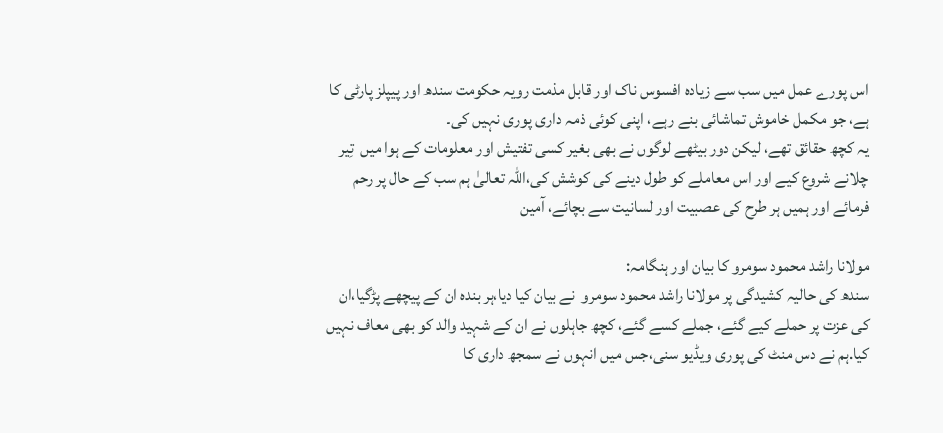اس پورے عمل میں سب سے زیادہ افسوس ناک اور قابل مذمت رویہ حکومت سندھ اور پیپلز پارٹی کا ہے، جو مکمل خاموش تماشائی بنے رہے، اپنی کوئی ذمہ داری پوری نہیں کی۔
یہ کچھ حقائق تھے، لیکن دور بیٹھے لوگوں نے بھی بغیر کسی تفتیش اور معلومات کے ہوا میں  تِیر چلانے شروع کیے اور اس معاملے کو طول دینے کی کوشش کی،اللہ تعالیٰ ہم سب کے حال پر رحم فرمائے اور ہمیں ہر طرح کی عصبیت اور لسانیت سے بچائے، آمین

مولانا راشد محمود سومرو کا بیان اور ہنگامہ:
سندھ کی حالیہ کشیدگی پر مولانا راشد محمود سومرو  نے بیان کیا دیا،ہر بندہ ان کے پیچھے پڑگیا،ان کی عزت پر حملے کیے گئے، جملے کسے گئے، کچھ جاہلوں نے ان کے شہید والد کو بھی معاف نہیں کیا.ہم نے دس منٹ کی پوری ویڈیو سنی،جس میں انہوں نے سمجھ داری کا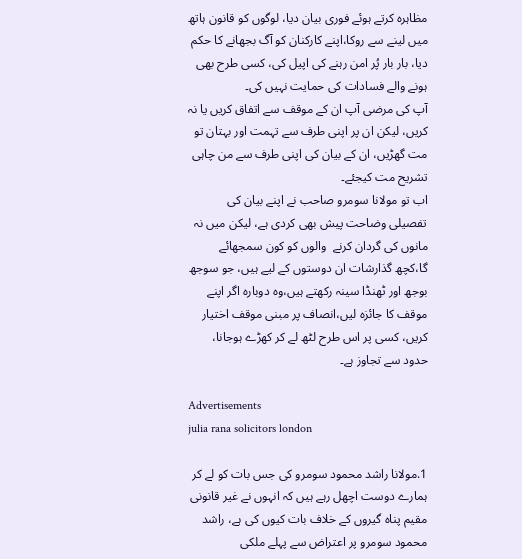مظاہرہ کرتے ہوئے فوری بیان دیا، لوگوں کو قانون ہاتھ میں لینے سے روکا،اپنے کارکنان کو آگ بجھانے کا حکم دیا، بار بار پُر امن رہنے کی اپیل کی، کسی طرح بھی ہونے والے فسادات کی حمایت نہیں کی۔
آپ کی مرضی آپ ان کے موقف سے اتفاق کریں یا نہ کریں، لیکن ان پر اپنی طرف سے تہمت اور بہتان تو مت گھڑیں، ان کے بیان کی اپنی طرف سے من چاہی تشریح مت کیجئے۔
اب تو مولانا سومرو صاحب نے اپنے بیان کی تفصیلی وضاحت پیش بھی کردی ہے، لیکن میں نہ مانوں کی گردان کرنے  والوں کو کون سمجھائے گا،کچھ گذارشات ان دوستوں کے لیے ہیں، جو سوجھ بوجھ اور ٹھنڈا سینہ رکھتے ہیں،وہ دوبارہ اگر اپنے موقف کا جائزہ لیں،انصاف پر مبنی موقف اختیار کریں، کسی پر اس طرح لٹھ لے کر کھڑے ہوجانا، حدود سے تجاوز ہے۔

Advertisements
julia rana solicitors london

1.مولانا راشد محمود سومرو کی جس بات کو لے کر ہمارے دوست اچھل رہے ہیں کہ انہوں نے غیر قانونی مقیم پناہ گیروں کے خلاف بات کیوں کی ہے، راشد محمود سومرو پر اعتراض سے پہلے ملکی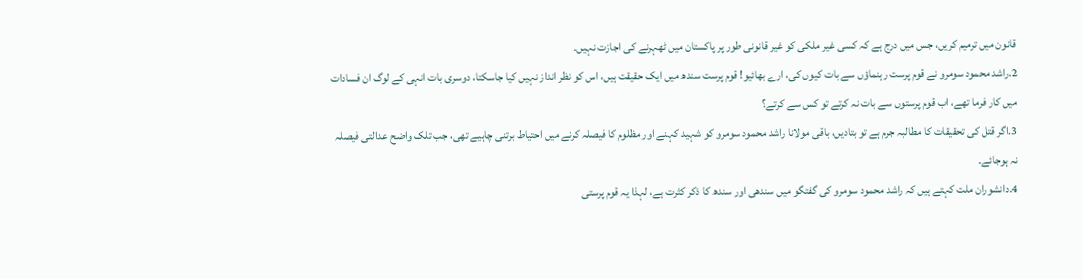قانون میں ترمیم کریں، جس میں درج ہے کہ کسی غیر ملکی کو غیر قانونی طور پر پاکستان میں ٹھہرنے کی اجازت نہیں۔
2.راشد محمود سومرو نے قوم پرست رہنماؤں سے بات کیوں کی، ارے بھائیو! قوم پرست سندھ میں ایک حقیقت ہیں، اس کو نظر انداز نہیں کیا جاسکتا، دوسری بات انہی کے لوگ ان فسادات میں کار فرما تھے، اب قوم پرستوں سے بات نہ کرتے تو کس سے کرتے؟
3.اگر قتل کی تحقیقات کا مطالبہ جرم ہے تو بتادیں، باقی مولانا راشد محمود سومرو کو شہید کہنے اور مظلوم کا فیصلہ کرنے میں احتیاط برتنی چاہیے تھی، جب تلک واضح عدالتی فیصلہ  نہ ہوجائے۔
4.دانشوران ملت کہتے ہیں کہ راشد محمود سومرو کی گفتگو میں سندھی اور سندھ کا ذکر کثرت ہے، لہذا یہ قوم پرستی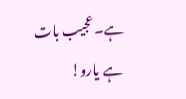ہے۔عجیب بات ہے یارو!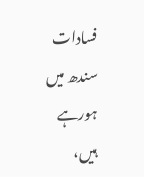فسادات سندھ میں ہورہے ہیں،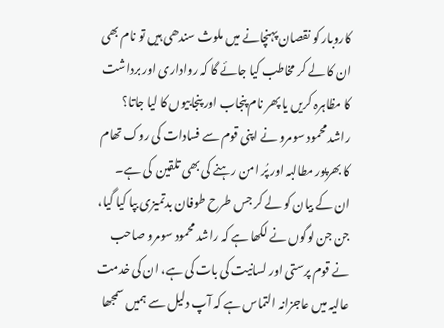کاروبار کو نقصان پہنچانے میں ملوث سندھی ہیں تو نام بھی ان کا لے کر مخاطب کیا جائے گا کہ رواداری اور برداشت کا مظاہرہ کریں یا پھر نام پنجاب اور پنجابیوں کا لیا جاتا؟
راشد محمود سومرو نے اپنی قوم سے فسادات کی روک تھام کا بھرپور مطالبہ اور پُر امن رہنے کی بھی تلقین  کی ہے۔
ان کے بیان کو لے کر جس طرح طوفان بدتمیزی بپا کیا گیا، جن جن لوگوں نے لکھا ہے کہ راشد محمود سومرو صاحب نے قوم پرستی اور لسانیت کی بات کی ہے، ان کی خدمت عالیہ میں عاجزانہ التماس ہے کہ آپ دلیل سے ہمیں سمجھا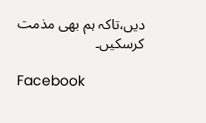دیں،تاکہ ہم بھی مذمت کرسکیں۔

Facebook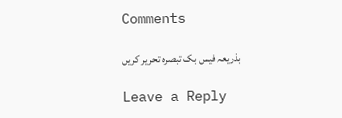Comments

بذریعہ فیس بک تبصرہ تحریر کریں

Leave a Reply